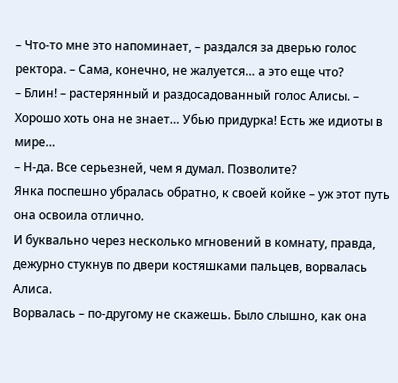– Что-то мне это напоминает, – раздался за дверью голос ректора. – Сама, конечно, не жалуется… а это еще что?
– Блин! – растерянный и раздосадованный голос Алисы. – Хорошо хоть она не знает… Убью придурка! Есть же идиоты в мире…
– Н-да. Все серьезней, чем я думал. Позволите?
Янка поспешно убралась обратно, к своей койке – уж этот путь она освоила отлично.
И буквально через несколько мгновений в комнату, правда, дежурно стукнув по двери костяшками пальцев, ворвалась Алиса.
Ворвалась – по-другому не скажешь. Было слышно, как она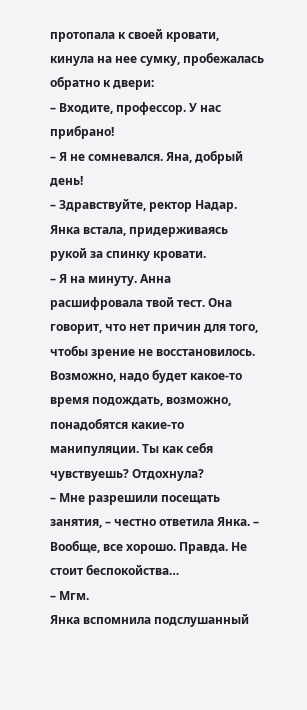протопала к своей кровати, кинула на нее сумку, пробежалась обратно к двери:
– Входите, профессор. У нас прибрано!
– Я не сомневался. Яна, добрый день!
– Здравствуйте, ректор Надар.
Янка встала, придерживаясь рукой за спинку кровати.
– Я на минуту. Анна расшифровала твой тест. Она говорит, что нет причин для того, чтобы зрение не восстановилось. Возможно, надо будет какое-то время подождать, возможно, понадобятся какие-то манипуляции. Ты как себя чувствуешь? Отдохнула?
– Мне разрешили посещать занятия, – честно ответила Янка. – Вообще, все хорошо. Правда. Не стоит беспокойства…
– Мгм.
Янка вспомнила подслушанный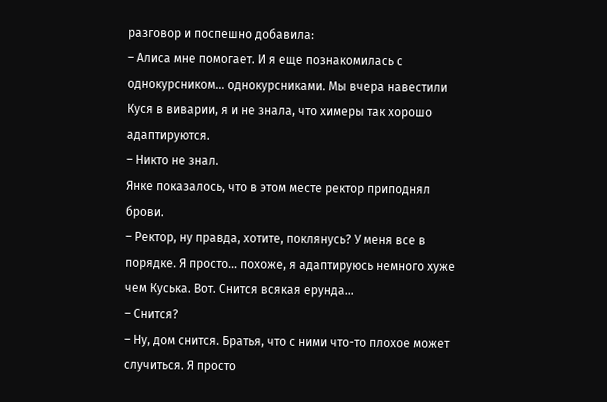разговор и поспешно добавила:
– Алиса мне помогает. И я еще познакомилась с однокурсником… однокурсниками. Мы вчера навестили Куся в виварии, я и не знала, что химеры так хорошо адаптируются.
– Никто не знал.
Янке показалось, что в этом месте ректор приподнял брови.
– Ректор, ну правда, хотите, поклянусь? У меня все в порядке. Я просто… похоже, я адаптируюсь немного хуже чем Куська. Вот. Снится всякая ерунда…
– Снится?
– Ну, дом снится. Братья, что с ними что-то плохое может случиться. Я просто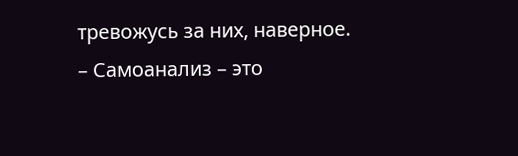тревожусь за них, наверное.
– Самоанализ – это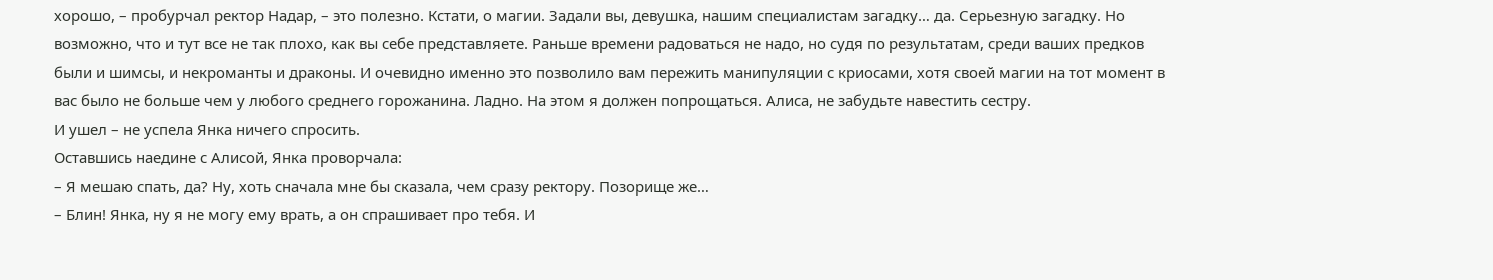хорошо, – пробурчал ректор Надар, – это полезно. Кстати, о магии. Задали вы, девушка, нашим специалистам загадку… да. Серьезную загадку. Но возможно, что и тут все не так плохо, как вы себе представляете. Раньше времени радоваться не надо, но судя по результатам, среди ваших предков были и шимсы, и некроманты и драконы. И очевидно именно это позволило вам пережить манипуляции с криосами, хотя своей магии на тот момент в вас было не больше чем у любого среднего горожанина. Ладно. На этом я должен попрощаться. Алиса, не забудьте навестить сестру.
И ушел – не успела Янка ничего спросить.
Оставшись наедине с Алисой, Янка проворчала:
– Я мешаю спать, да? Ну, хоть сначала мне бы сказала, чем сразу ректору. Позорище же…
– Блин! Янка, ну я не могу ему врать, а он спрашивает про тебя. И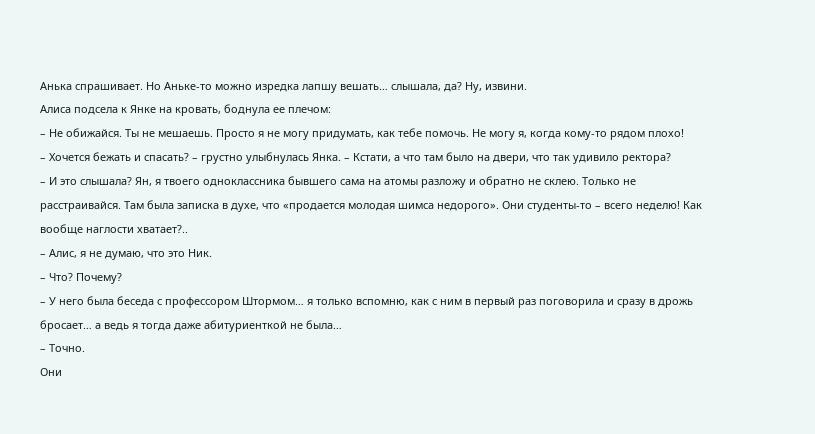Анька спрашивает. Но Аньке-то можно изредка лапшу вешать… слышала, да? Ну, извини.
Алиса подсела к Янке на кровать, боднула ее плечом:
– Не обижайся. Ты не мешаешь. Просто я не могу придумать, как тебе помочь. Не могу я, когда кому-то рядом плохо!
– Хочется бежать и спасать? – грустно улыбнулась Янка. – Кстати, а что там было на двери, что так удивило ректора?
– И это слышала? Ян, я твоего одноклассника бывшего сама на атомы разложу и обратно не склею. Только не расстраивайся. Там была записка в духе, что «продается молодая шимса недорого». Они студенты-то – всего неделю! Как вообще наглости хватает?..
– Алис, я не думаю, что это Ник.
– Что? Почему?
– У него была беседа с профессором Штормом… я только вспомню, как с ним в первый раз поговорила и сразу в дрожь бросает… а ведь я тогда даже абитуриенткой не была…
– Точно.
Они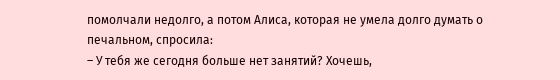помолчали недолго, а потом Алиса, которая не умела долго думать о печальном, спросила:
– У тебя же сегодня больше нет занятий? Хочешь,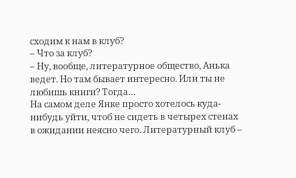сходим к нам в клуб?
– Что за клуб?
– Ну, вообще, литературное общество, Анька ведет. Но там бывает интересно. Или ты не любишь книги? Тогда…
На самом деле Янке просто хотелось куда-нибудь уйти, чтоб не сидеть в четырех стенах в ожидании неясно чего. Литературный клуб –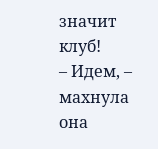значит клуб!
– Идем, – махнула она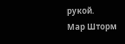рукой.
Мар Шторм